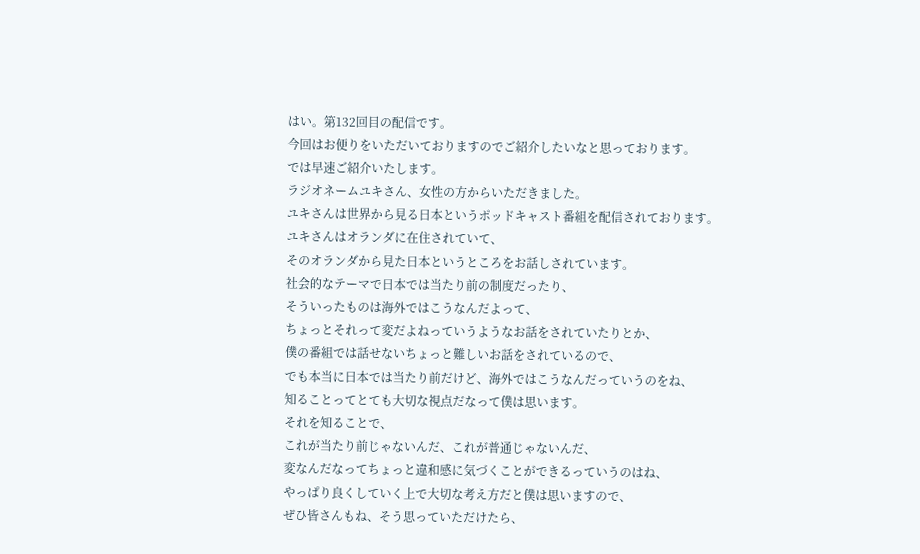はい。第132回目の配信です。
今回はお便りをいただいておりますのでご紹介したいなと思っております。
では早速ご紹介いたします。
ラジオネームユキさん、女性の方からいただきました。
ユキさんは世界から見る日本というポッドキャスト番組を配信されております。
ユキさんはオランダに在住されていて、
そのオランダから見た日本というところをお話しされています。
社会的なテーマで日本では当たり前の制度だったり、
そういったものは海外ではこうなんだよって、
ちょっとそれって変だよねっていうようなお話をされていたりとか、
僕の番組では話せないちょっと難しいお話をされているので、
でも本当に日本では当たり前だけど、海外ではこうなんだっていうのをね、
知ることってとても大切な視点だなって僕は思います。
それを知ることで、
これが当たり前じゃないんだ、これが普通じゃないんだ、
変なんだなってちょっと違和感に気づくことができるっていうのはね、
やっぱり良くしていく上で大切な考え方だと僕は思いますので、
ぜひ皆さんもね、そう思っていただけたら、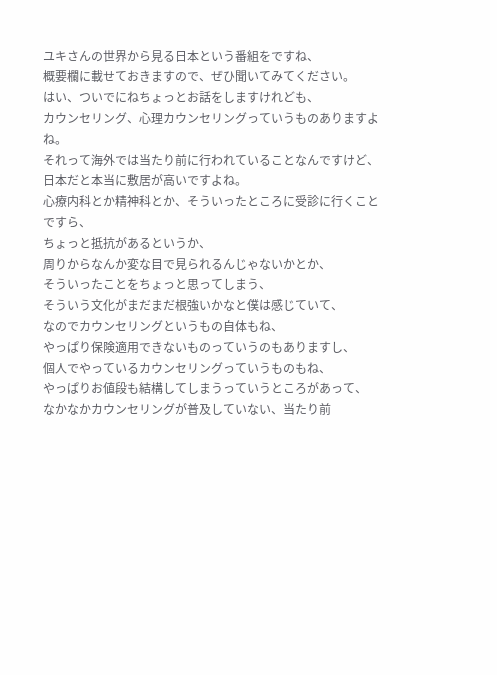ユキさんの世界から見る日本という番組をですね、
概要欄に載せておきますので、ぜひ聞いてみてください。
はい、ついでにねちょっとお話をしますけれども、
カウンセリング、心理カウンセリングっていうものありますよね。
それって海外では当たり前に行われていることなんですけど、
日本だと本当に敷居が高いですよね。
心療内科とか精神科とか、そういったところに受診に行くことですら、
ちょっと抵抗があるというか、
周りからなんか変な目で見られるんじゃないかとか、
そういったことをちょっと思ってしまう、
そういう文化がまだまだ根強いかなと僕は感じていて、
なのでカウンセリングというもの自体もね、
やっぱり保険適用できないものっていうのもありますし、
個人でやっているカウンセリングっていうものもね、
やっぱりお値段も結構してしまうっていうところがあって、
なかなかカウンセリングが普及していない、当たり前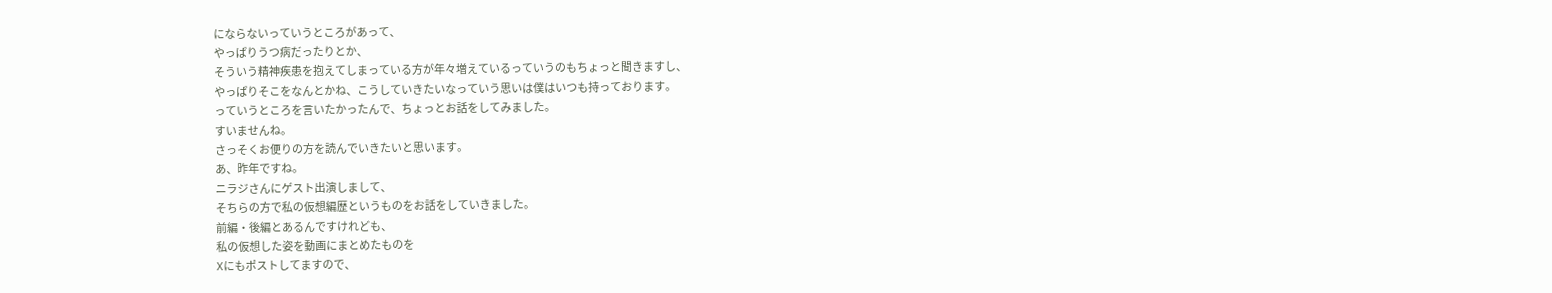にならないっていうところがあって、
やっぱりうつ病だったりとか、
そういう精神疾患を抱えてしまっている方が年々増えているっていうのもちょっと聞きますし、
やっぱりそこをなんとかね、こうしていきたいなっていう思いは僕はいつも持っております。
っていうところを言いたかったんで、ちょっとお話をしてみました。
すいませんね。
さっそくお便りの方を読んでいきたいと思います。
あ、昨年ですね。
ニラジさんにゲスト出演しまして、
そちらの方で私の仮想編歴というものをお話をしていきました。
前編・後編とあるんですけれども、
私の仮想した姿を動画にまとめたものを
Xにもポストしてますので、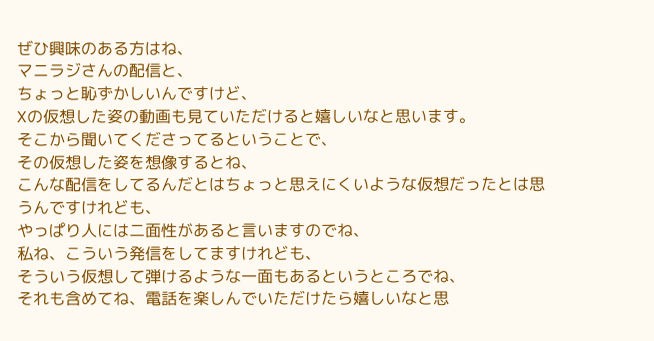ぜひ興味のある方はね、
マニラジさんの配信と、
ちょっと恥ずかしいんですけど、
Xの仮想した姿の動画も見ていただけると嬉しいなと思います。
そこから聞いてくださってるということで、
その仮想した姿を想像するとね、
こんな配信をしてるんだとはちょっと思えにくいような仮想だったとは思うんですけれども、
やっぱり人には二面性があると言いますのでね、
私ね、こういう発信をしてますけれども、
そういう仮想して弾けるような一面もあるというところでね、
それも含めてね、電話を楽しんでいただけたら嬉しいなと思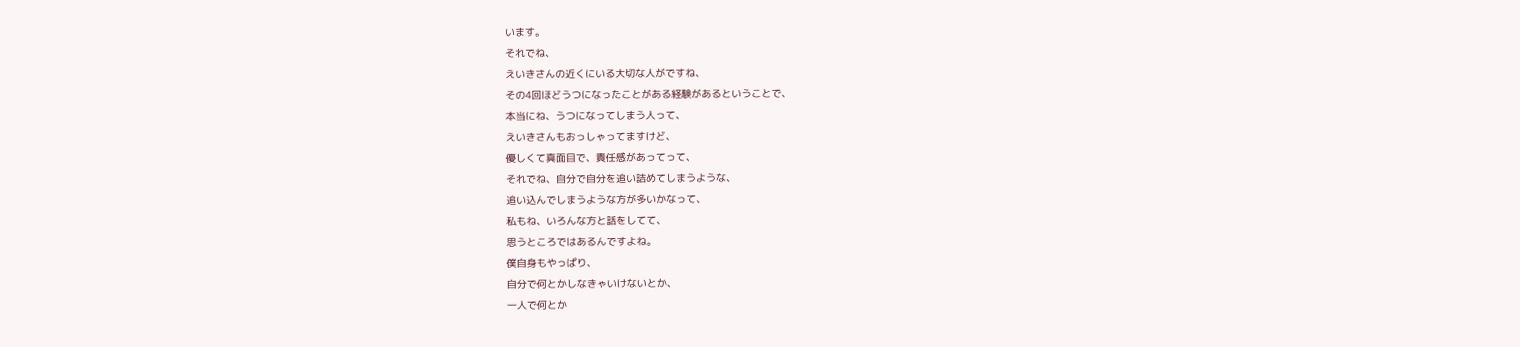います。
それでね、
えいきさんの近くにいる大切な人がですね、
その4回ほどうつになったことがある経験があるということで、
本当にね、うつになってしまう人って、
えいきさんもおっしゃってますけど、
優しくて真面目で、責任感があってって、
それでね、自分で自分を追い詰めてしまうような、
追い込んでしまうような方が多いかなって、
私もね、いろんな方と話をしてて、
思うところではあるんですよね。
僕自身もやっぱり、
自分で何とかしなきゃいけないとか、
一人で何とか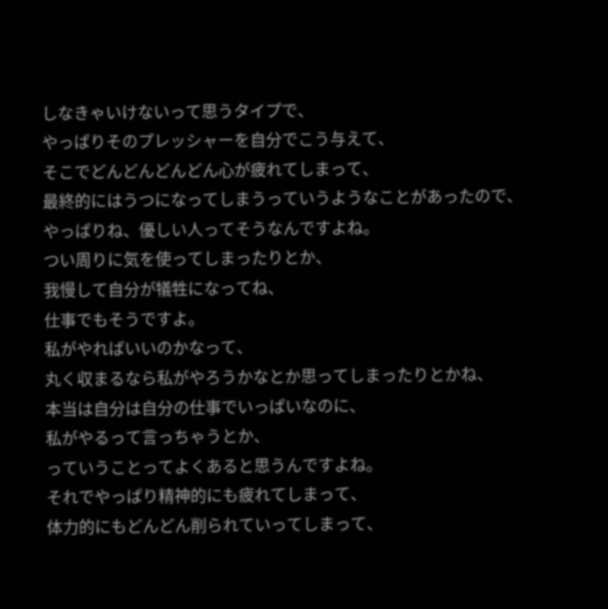しなきゃいけないって思うタイプで、
やっぱりそのプレッシャーを自分でこう与えて、
そこでどんどんどんどん心が疲れてしまって、
最終的にはうつになってしまうっていうようなことがあったので、
やっぱりね、優しい人ってそうなんですよね。
つい周りに気を使ってしまったりとか、
我慢して自分が犠牲になってね、
仕事でもそうですよ。
私がやればいいのかなって、
丸く収まるなら私がやろうかなとか思ってしまったりとかね、
本当は自分は自分の仕事でいっぱいなのに、
私がやるって言っちゃうとか、
っていうことってよくあると思うんですよね。
それでやっぱり精神的にも疲れてしまって、
体力的にもどんどん削られていってしまって、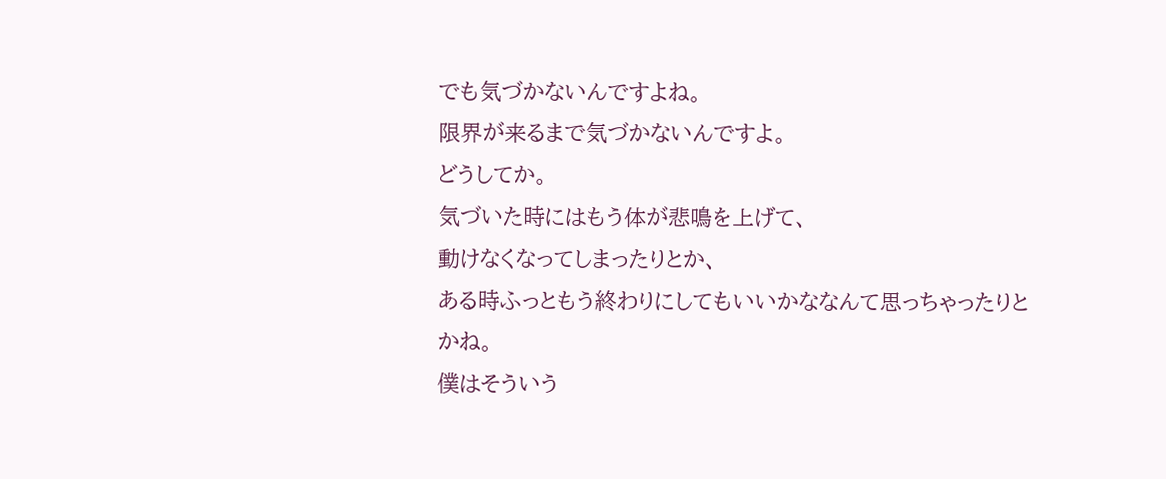でも気づかないんですよね。
限界が来るまで気づかないんですよ。
どうしてか。
気づいた時にはもう体が悲鳴を上げて、
動けなくなってしまったりとか、
ある時ふっともう終わりにしてもいいかななんて思っちゃったりとかね。
僕はそういう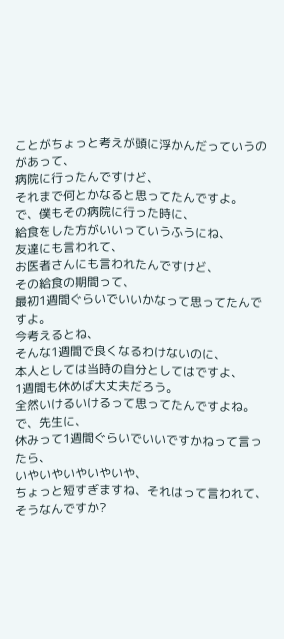ことがちょっと考えが頭に浮かんだっていうのがあって、
病院に行ったんですけど、
それまで何とかなると思ってたんですよ。
で、僕もその病院に行った時に、
給食をした方がいいっていうふうにね、
友達にも言われて、
お医者さんにも言われたんですけど、
その給食の期間って、
最初1週間ぐらいでいいかなって思ってたんですよ。
今考えるとね、
そんな1週間で良くなるわけないのに、
本人としては当時の自分としてはですよ、
1週間も休めば大丈夫だろう。
全然いけるいけるって思ってたんですよね。
で、先生に、
休みって1週間ぐらいでいいですかねって言ったら、
いやいやいやいやいや、
ちょっと短すぎますね、それはって言われて、
そうなんですか?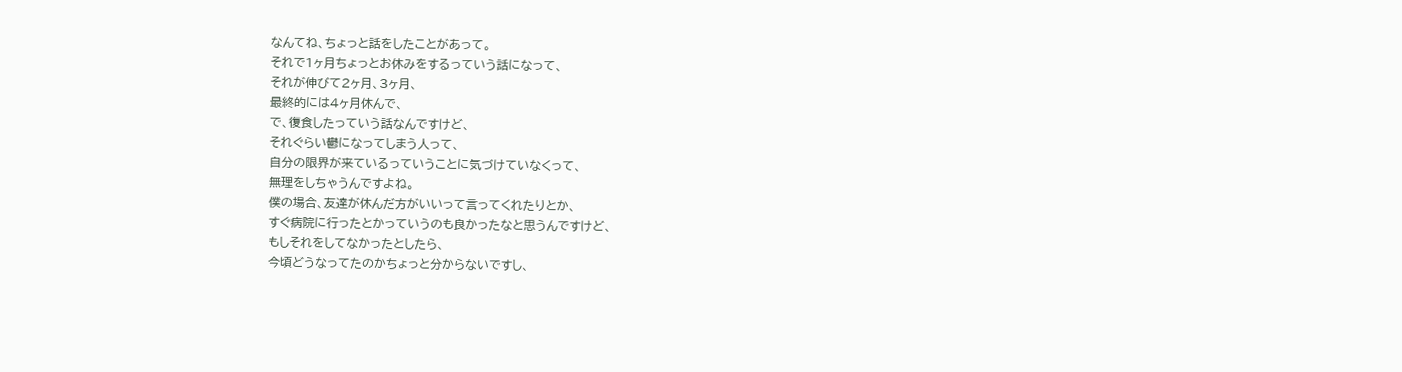なんてね、ちょっと話をしたことがあって。
それで1ヶ月ちょっとお休みをするっていう話になって、
それが伸びて2ヶ月、3ヶ月、
最終的には4ヶ月休んで、
で、復食したっていう話なんですけど、
それぐらい鬱になってしまう人って、
自分の限界が来ているっていうことに気づけていなくって、
無理をしちゃうんですよね。
僕の場合、友達が休んだ方がいいって言ってくれたりとか、
すぐ病院に行ったとかっていうのも良かったなと思うんですけど、
もしそれをしてなかったとしたら、
今頃どうなってたのかちょっと分からないですし、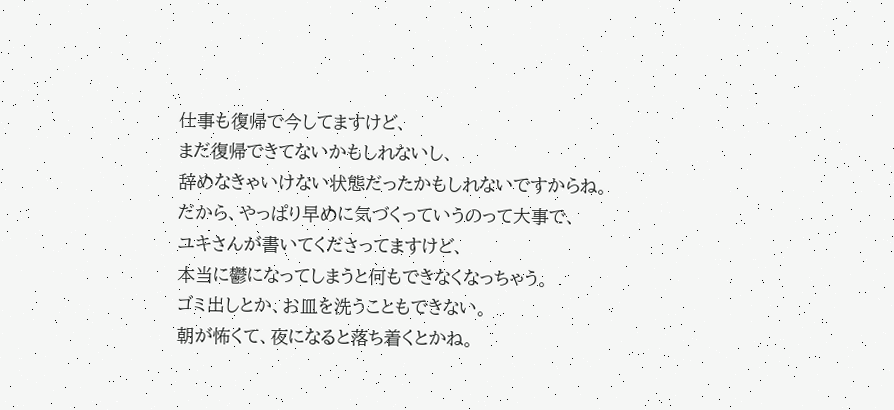仕事も復帰で今してますけど、
まだ復帰できてないかもしれないし、
辞めなきゃいけない状態だったかもしれないですからね。
だから、やっぱり早めに気づくっていうのって大事で、
ユキさんが書いてくださってますけど、
本当に鬱になってしまうと何もできなくなっちゃう。
ゴミ出しとか、お皿を洗うこともできない。
朝が怖くて、夜になると落ち着くとかね。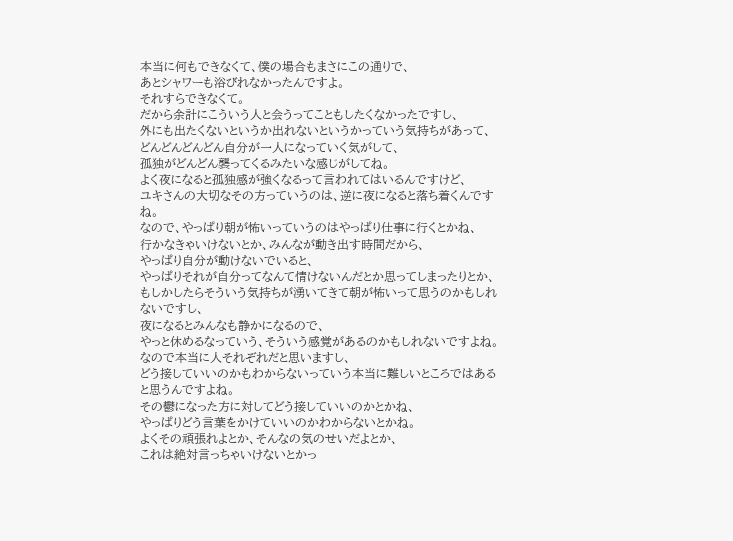本当に何もできなくて、僕の場合もまさにこの通りで、
あとシャワーも浴びれなかったんですよ。
それすらできなくて。
だから余計にこういう人と会うってこともしたくなかったですし、
外にも出たくないというか出れないというかっていう気持ちがあって、
どんどんどんどん自分が一人になっていく気がして、
孤独がどんどん襲ってくるみたいな感じがしてね。
よく夜になると孤独感が強くなるって言われてはいるんですけど、
ユキさんの大切なその方っていうのは、逆に夜になると落ち着くんですね。
なので、やっぱり朝が怖いっていうのはやっぱり仕事に行くとかね、
行かなきゃいけないとか、みんなが動き出す時間だから、
やっぱり自分が動けないでいると、
やっぱりそれが自分ってなんて情けないんだとか思ってしまったりとか、
もしかしたらそういう気持ちが湧いてきて朝が怖いって思うのかもしれないですし、
夜になるとみんなも静かになるので、
やっと休めるなっていう、そういう感覚があるのかもしれないですよね。
なので本当に人それぞれだと思いますし、
どう接していいのかもわからないっていう本当に難しいところではあると思うんですよね。
その鬱になった方に対してどう接していいのかとかね、
やっぱりどう言葉をかけていいのかわからないとかね。
よくその頑張れよとか、そんなの気のせいだよとか、
これは絶対言っちゃいけないとかっ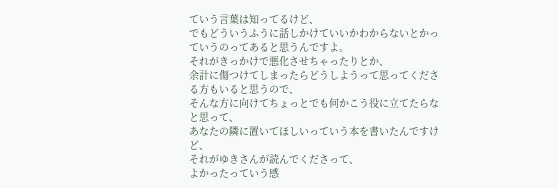ていう言葉は知ってるけど、
でもどういうふうに話しかけていいかわからないとかっていうのってあると思うんですよ。
それがきっかけで悪化させちゃったりとか、
余計に傷つけてしまったらどうしようって思ってくださる方もいると思うので、
そんな方に向けてちょっとでも何かこう役に立てたらなと思って、
あなたの隣に置いてほしいっていう本を書いたんですけど、
それがゆきさんが読んでくださって、
よかったっていう感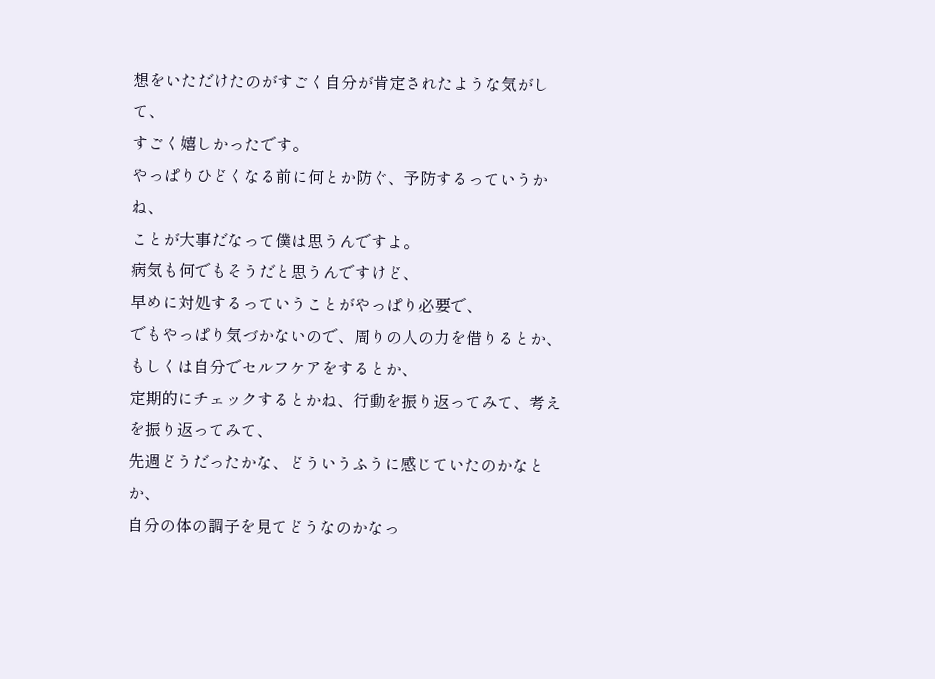想をいただけたのがすごく自分が肯定されたような気がして、
すごく嬉しかったです。
やっぱりひどくなる前に何とか防ぐ、予防するっていうかね、
ことが大事だなって僕は思うんですよ。
病気も何でもそうだと思うんですけど、
早めに対処するっていうことがやっぱり必要で、
でもやっぱり気づかないので、周りの人の力を借りるとか、
もしくは自分でセルフケアをするとか、
定期的にチェックするとかね、行動を振り返ってみて、考えを振り返ってみて、
先週どうだったかな、どういうふうに感じていたのかなとか、
自分の体の調子を見てどうなのかなっ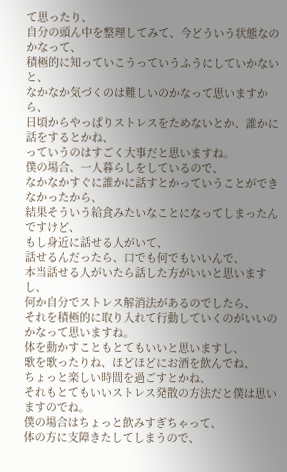て思ったり、
自分の頭ん中を整理してみて、今どういう状態なのかなって、
積極的に知っていこうっていうふうにしていかないと、
なかなか気づくのは難しいのかなって思いますから、
日頃からやっぱりストレスをためないとか、誰かに話をするとかね、
っていうのはすごく大事だと思いますね。
僕の場合、一人暮らしをしているので、
なかなかすぐに誰かに話すとかっていうことができなかったから、
結果そういう給食みたいなことになってしまったんですけど、
もし身近に話せる人がいて、
話せるんだったら、口でも何でもいいんで、
本当話せる人がいたら話した方がいいと思いますし、
何か自分でストレス解消法があるのでしたら、
それを積極的に取り入れて行動していくのがいいのかなって思いますね。
体を動かすこともとてもいいと思いますし、
歌を歌ったりね、ほどほどにお酒を飲んでね、
ちょっと楽しい時間を過ごすとかね、
それもとてもいいストレス発散の方法だと僕は思いますのでね。
僕の場合はちょっと飲みすぎちゃって、
体の方に支障きたしてしまうので、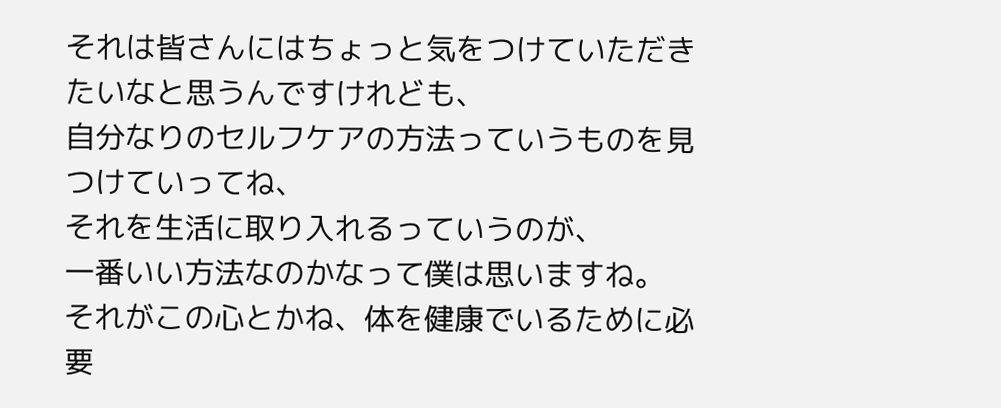それは皆さんにはちょっと気をつけていただきたいなと思うんですけれども、
自分なりのセルフケアの方法っていうものを見つけていってね、
それを生活に取り入れるっていうのが、
一番いい方法なのかなって僕は思いますね。
それがこの心とかね、体を健康でいるために必要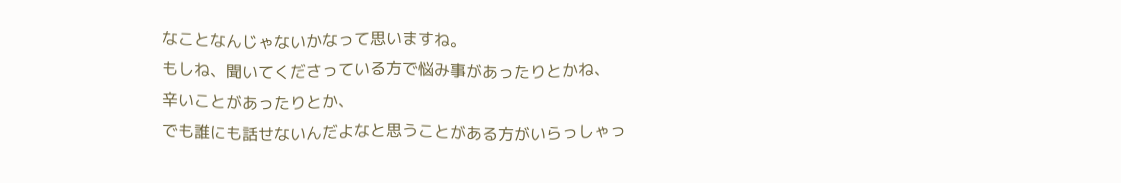なことなんじゃないかなって思いますね。
もしね、聞いてくださっている方で悩み事があったりとかね、
辛いことがあったりとか、
でも誰にも話せないんだよなと思うことがある方がいらっしゃっ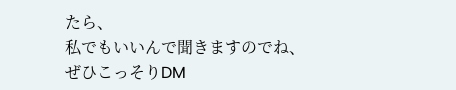たら、
私でもいいんで聞きますのでね、
ぜひこっそりDM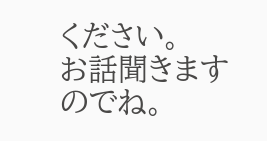ください。
お話聞きますのでね。